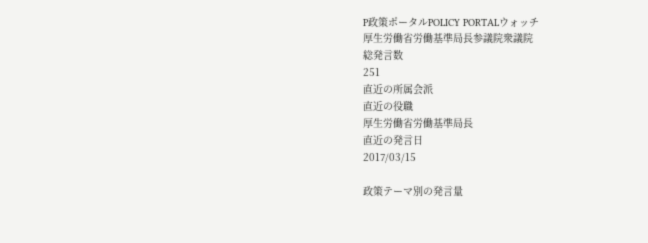P政策ポータルPOLICY PORTALウォッチ
厚生労働省労働基準局長参議院衆議院
総発言数
251
直近の所属会派
直近の役職
厚生労働省労働基準局長
直近の発言日
2017/03/15

政策テーマ別の発言量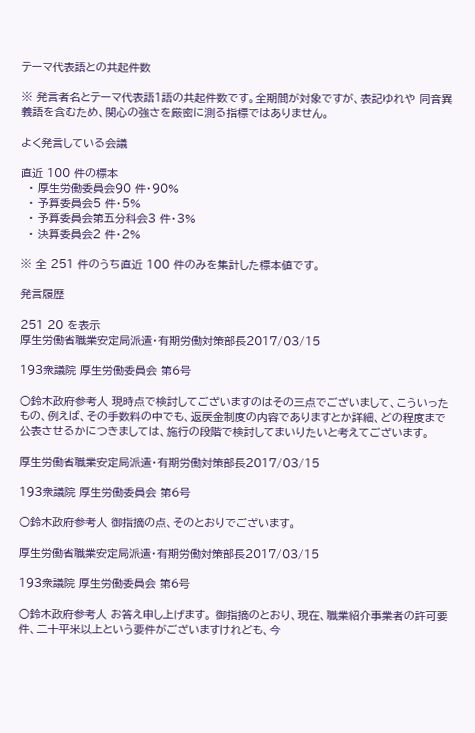テーマ代表語との共起件数

※ 発言者名とテーマ代表語1語の共起件数です。全期間が対象ですが、表記ゆれや 同音異義語を含むため、関心の強さを厳密に測る指標ではありません。

よく発言している会議

直近 100 件の標本
  • 厚生労働委員会90 件・90%
  • 予算委員会5 件・5%
  • 予算委員会第五分科会3 件・3%
  • 決算委員会2 件・2%

※ 全 251 件のうち直近 100 件のみを集計した標本値です。

発言履歴

251 20 を表示
厚生労働省職業安定局派遣・有期労働対策部長2017/03/15

193衆議院 厚生労働委員会 第6号

○鈴木政府参考人 現時点で検討してございますのはその三点でございまして、こういったもの、例えば、その手数料の中でも、返戻金制度の内容でありますとか詳細、どの程度まで公表させるかにつきましては、施行の段階で検討してまいりたいと考えてございます。

厚生労働省職業安定局派遣・有期労働対策部長2017/03/15

193衆議院 厚生労働委員会 第6号

○鈴木政府参考人 御指摘の点、そのとおりでございます。

厚生労働省職業安定局派遣・有期労働対策部長2017/03/15

193衆議院 厚生労働委員会 第6号

○鈴木政府参考人 お答え申し上げます。 御指摘のとおり、現在、職業紹介事業者の許可要件、二十平米以上という要件がございますけれども、今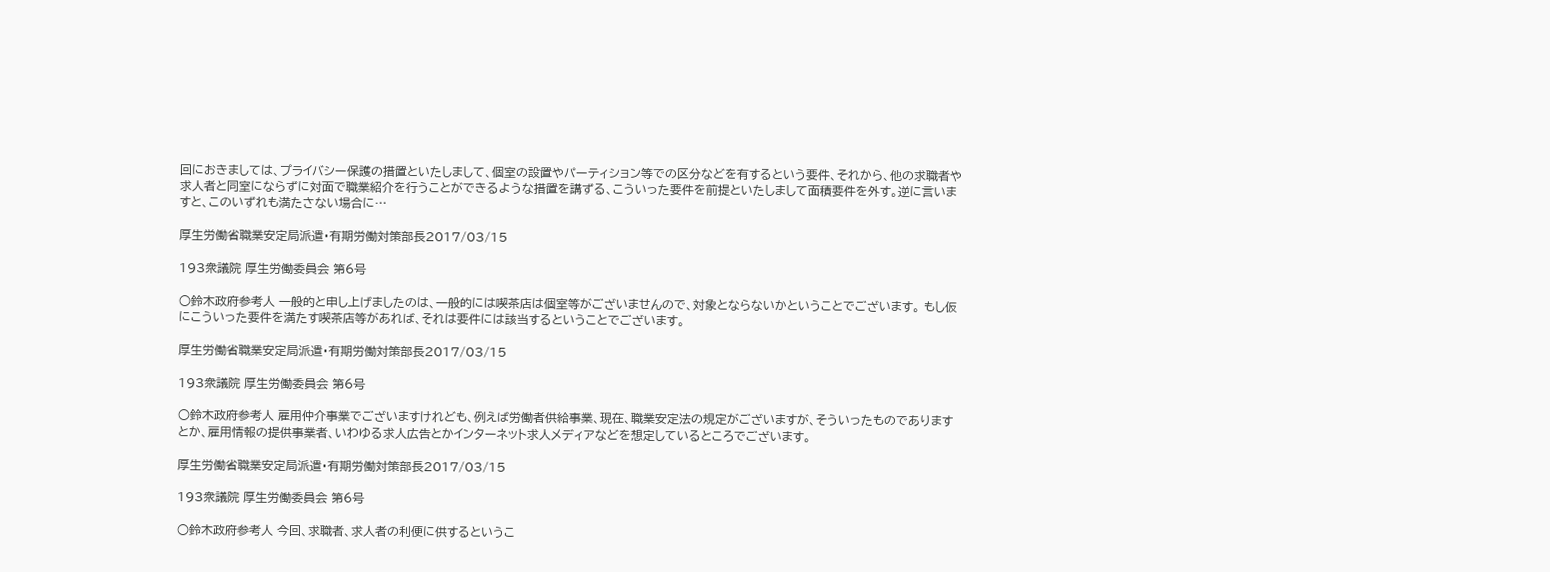回におきましては、プライバシー保護の措置といたしまして、個室の設置やパーティション等での区分などを有するという要件、それから、他の求職者や求人者と同室にならずに対面で職業紹介を行うことができるような措置を講ずる、こういった要件を前提といたしまして面積要件を外す。逆に言いますと、このいずれも満たさない場合に…

厚生労働省職業安定局派遣・有期労働対策部長2017/03/15

193衆議院 厚生労働委員会 第6号

○鈴木政府参考人 一般的と申し上げましたのは、一般的には喫茶店は個室等がございませんので、対象とならないかということでございます。 もし仮にこういった要件を満たす喫茶店等があれば、それは要件には該当するということでございます。

厚生労働省職業安定局派遣・有期労働対策部長2017/03/15

193衆議院 厚生労働委員会 第6号

○鈴木政府参考人 雇用仲介事業でございますけれども、例えば労働者供給事業、現在、職業安定法の規定がございますが、そういったものでありますとか、雇用情報の提供事業者、いわゆる求人広告とかインターネット求人メディアなどを想定しているところでございます。

厚生労働省職業安定局派遣・有期労働対策部長2017/03/15

193衆議院 厚生労働委員会 第6号

○鈴木政府参考人 今回、求職者、求人者の利便に供するというこ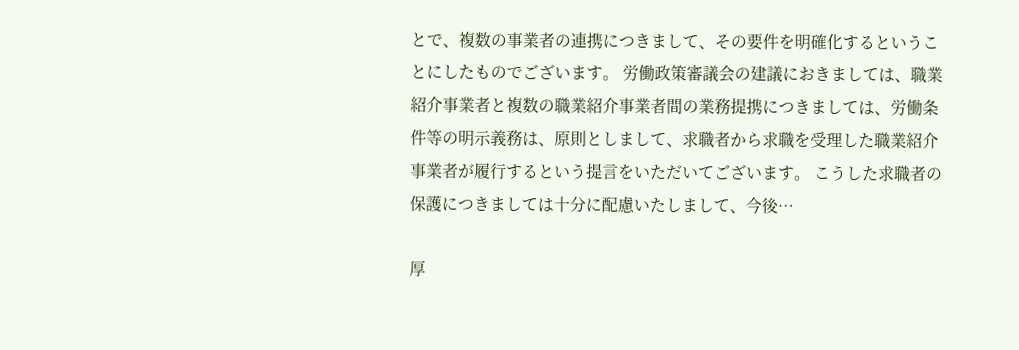とで、複数の事業者の連携につきまして、その要件を明確化するということにしたものでございます。 労働政策審議会の建議におきましては、職業紹介事業者と複数の職業紹介事業者間の業務提携につきましては、労働条件等の明示義務は、原則としまして、求職者から求職を受理した職業紹介事業者が履行するという提言をいただいてございます。 こうした求職者の保護につきましては十分に配慮いたしまして、今後…

厚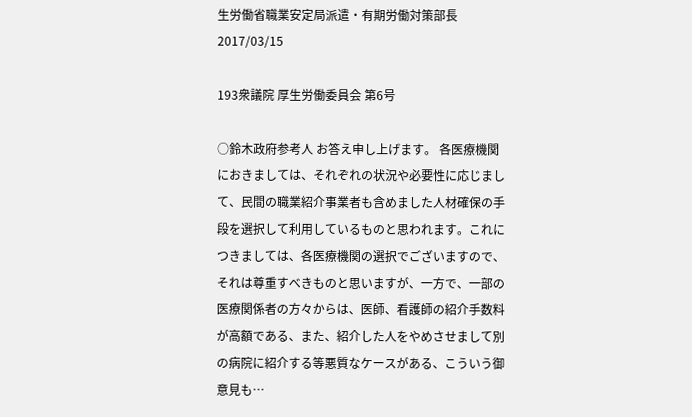生労働省職業安定局派遣・有期労働対策部長2017/03/15

193衆議院 厚生労働委員会 第6号

○鈴木政府参考人 お答え申し上げます。 各医療機関におきましては、それぞれの状況や必要性に応じまして、民間の職業紹介事業者も含めました人材確保の手段を選択して利用しているものと思われます。これにつきましては、各医療機関の選択でございますので、それは尊重すべきものと思いますが、一方で、一部の医療関係者の方々からは、医師、看護師の紹介手数料が高額である、また、紹介した人をやめさせまして別の病院に紹介する等悪質なケースがある、こういう御意見も…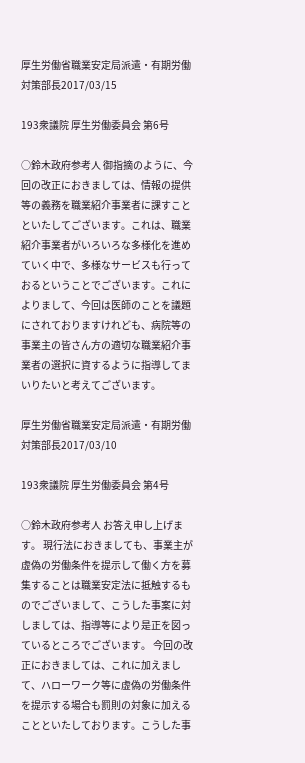厚生労働省職業安定局派遣・有期労働対策部長2017/03/15

193衆議院 厚生労働委員会 第6号

○鈴木政府参考人 御指摘のように、今回の改正におきましては、情報の提供等の義務を職業紹介事業者に課すことといたしてございます。これは、職業紹介事業者がいろいろな多様化を進めていく中で、多様なサービスも行っておるということでございます。これによりまして、今回は医師のことを議題にされておりますけれども、病院等の事業主の皆さん方の適切な職業紹介事業者の選択に資するように指導してまいりたいと考えてございます。

厚生労働省職業安定局派遣・有期労働対策部長2017/03/10

193衆議院 厚生労働委員会 第4号

○鈴木政府参考人 お答え申し上げます。 現行法におきましても、事業主が虚偽の労働条件を提示して働く方を募集することは職業安定法に抵触するものでございまして、こうした事案に対しましては、指導等により是正を図っているところでございます。 今回の改正におきましては、これに加えまして、ハローワーク等に虚偽の労働条件を提示する場合も罰則の対象に加えることといたしております。こうした事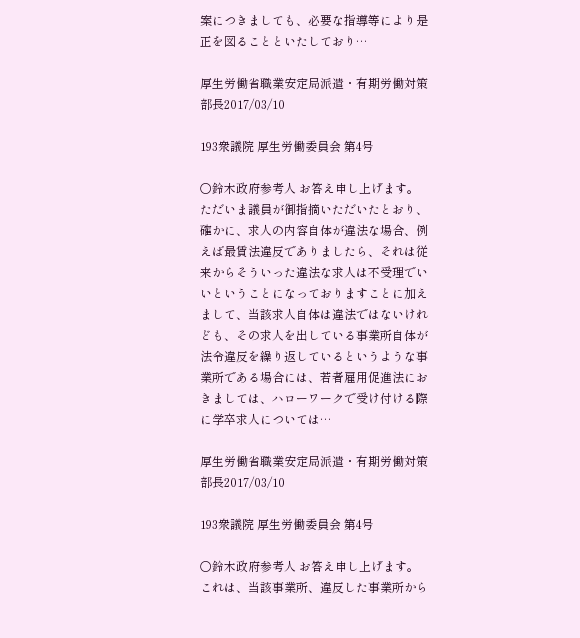案につきましても、必要な指導等により是正を図ることといたしており…

厚生労働省職業安定局派遣・有期労働対策部長2017/03/10

193衆議院 厚生労働委員会 第4号

○鈴木政府参考人 お答え申し上げます。 ただいま議員が御指摘いただいたとおり、確かに、求人の内容自体が違法な場合、例えば最賃法違反でありましたら、それは従来からそういった違法な求人は不受理でいいということになっておりますことに加えまして、当該求人自体は違法ではないけれども、その求人を出している事業所自体が法令違反を繰り返しているというような事業所である場合には、若者雇用促進法におきましては、ハローワークで受け付ける際に学卒求人については…

厚生労働省職業安定局派遣・有期労働対策部長2017/03/10

193衆議院 厚生労働委員会 第4号

○鈴木政府参考人 お答え申し上げます。 これは、当該事業所、違反した事業所から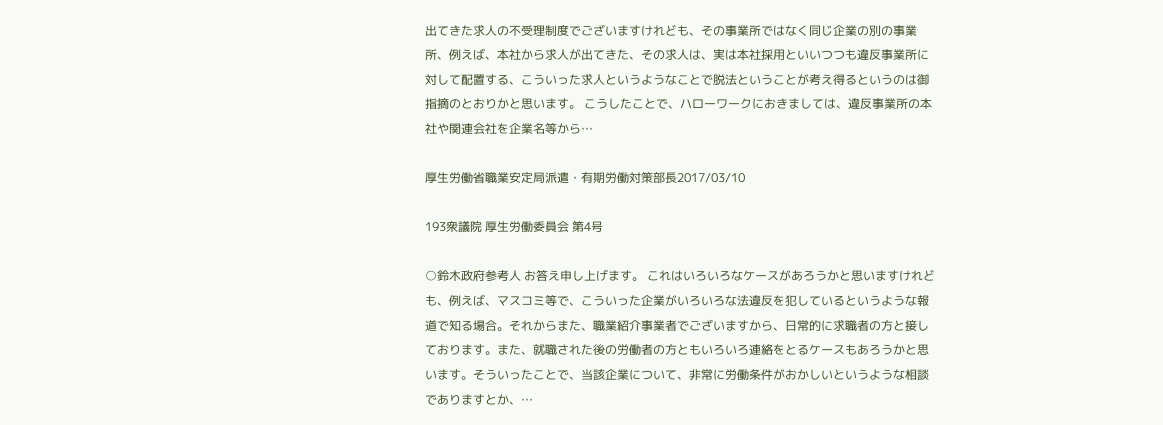出てきた求人の不受理制度でございますけれども、その事業所ではなく同じ企業の別の事業所、例えば、本社から求人が出てきた、その求人は、実は本社採用といいつつも違反事業所に対して配置する、こういった求人というようなことで脱法ということが考え得るというのは御指摘のとおりかと思います。 こうしたことで、ハローワークにおきましては、違反事業所の本社や関連会社を企業名等から…

厚生労働省職業安定局派遣・有期労働対策部長2017/03/10

193衆議院 厚生労働委員会 第4号

○鈴木政府参考人 お答え申し上げます。 これはいろいろなケースがあろうかと思いますけれども、例えば、マスコミ等で、こういった企業がいろいろな法違反を犯しているというような報道で知る場合。それからまた、職業紹介事業者でございますから、日常的に求職者の方と接しております。また、就職された後の労働者の方ともいろいろ連絡をとるケースもあろうかと思います。そういったことで、当該企業について、非常に労働条件がおかしいというような相談でありますとか、…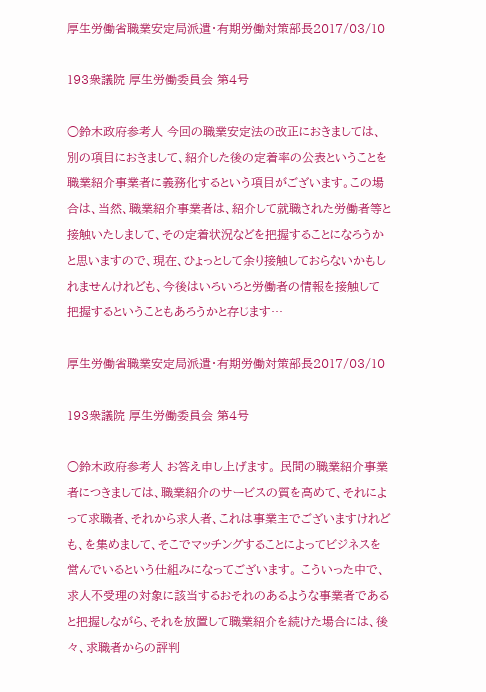厚生労働省職業安定局派遣・有期労働対策部長2017/03/10

193衆議院 厚生労働委員会 第4号

○鈴木政府参考人 今回の職業安定法の改正におきましては、別の項目におきまして、紹介した後の定着率の公表ということを職業紹介事業者に義務化するという項目がございます。この場合は、当然、職業紹介事業者は、紹介して就職された労働者等と接触いたしまして、その定着状況などを把握することになろうかと思いますので、現在、ひょっとして余り接触しておらないかもしれませんけれども、今後はいろいろと労働者の情報を接触して把握するということもあろうかと存じます…

厚生労働省職業安定局派遣・有期労働対策部長2017/03/10

193衆議院 厚生労働委員会 第4号

○鈴木政府参考人 お答え申し上げます。 民間の職業紹介事業者につきましては、職業紹介のサービスの質を高めて、それによって求職者、それから求人者、これは事業主でございますけれども、を集めまして、そこでマッチングすることによってビジネスを営んでいるという仕組みになってございます。 こういった中で、求人不受理の対象に該当するおそれのあるような事業者であると把握しながら、それを放置して職業紹介を続けた場合には、後々、求職者からの評判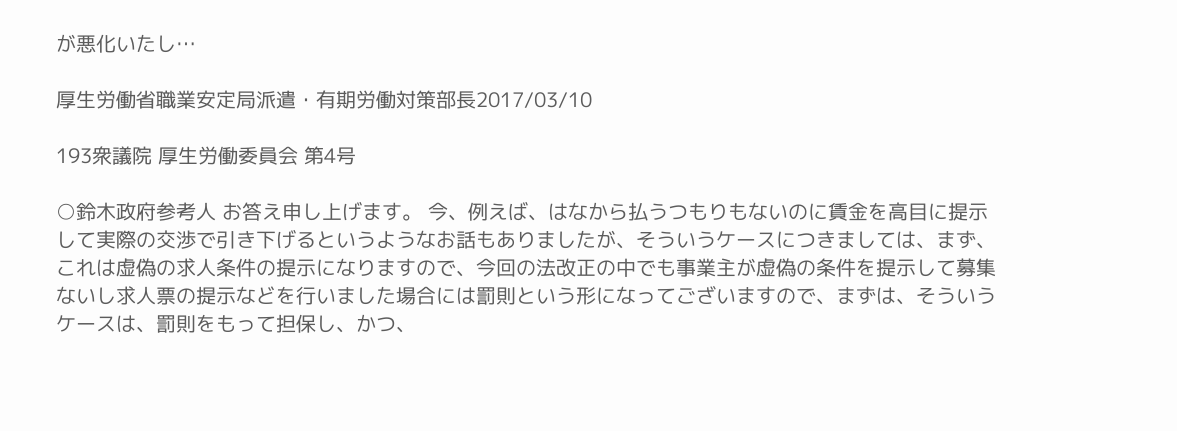が悪化いたし…

厚生労働省職業安定局派遣・有期労働対策部長2017/03/10

193衆議院 厚生労働委員会 第4号

○鈴木政府参考人 お答え申し上げます。 今、例えば、はなから払うつもりもないのに賃金を高目に提示して実際の交渉で引き下げるというようなお話もありましたが、そういうケースにつきましては、まず、これは虚偽の求人条件の提示になりますので、今回の法改正の中でも事業主が虚偽の条件を提示して募集ないし求人票の提示などを行いました場合には罰則という形になってございますので、まずは、そういうケースは、罰則をもって担保し、かつ、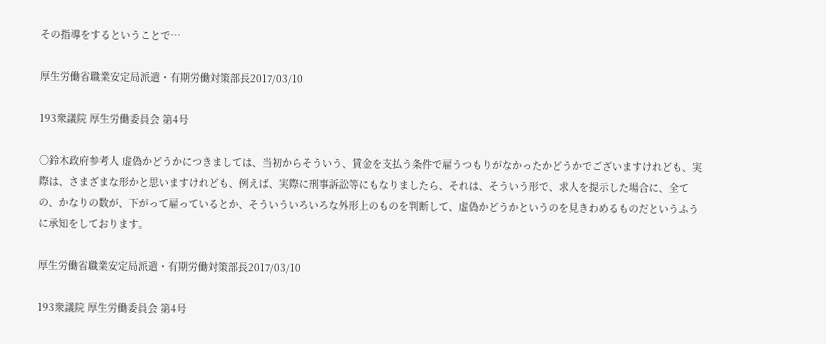その指導をするということで…

厚生労働省職業安定局派遣・有期労働対策部長2017/03/10

193衆議院 厚生労働委員会 第4号

○鈴木政府参考人 虚偽かどうかにつきましては、当初からそういう、賃金を支払う条件で雇うつもりがなかったかどうかでございますけれども、実際は、さまざまな形かと思いますけれども、例えば、実際に刑事訴訟等にもなりましたら、それは、そういう形で、求人を提示した場合に、全ての、かなりの数が、下がって雇っているとか、そういういろいろな外形上のものを判断して、虚偽かどうかというのを見きわめるものだというふうに承知をしております。

厚生労働省職業安定局派遣・有期労働対策部長2017/03/10

193衆議院 厚生労働委員会 第4号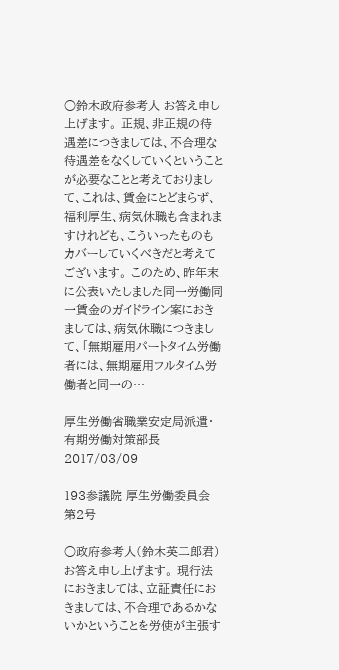○鈴木政府参考人 お答え申し上げます。 正規、非正規の待遇差につきましては、不合理な待遇差をなくしていくということが必要なことと考えておりまして、これは、賃金にとどまらず、福利厚生、病気休職も含まれますけれども、こういったものもカバーしていくべきだと考えてございます。 このため、昨年末に公表いたしました同一労働同一賃金のガイドライン案におきましては、病気休職につきまして、「無期雇用パートタイム労働者には、無期雇用フルタイム労働者と同一の…

厚生労働省職業安定局派遣・有期労働対策部長2017/03/09

193参議院 厚生労働委員会 第2号

○政府参考人(鈴木英二郎君) お答え申し上げます。 現行法におきましては、立証責任におきましては、不合理であるかないかということを労使が主張す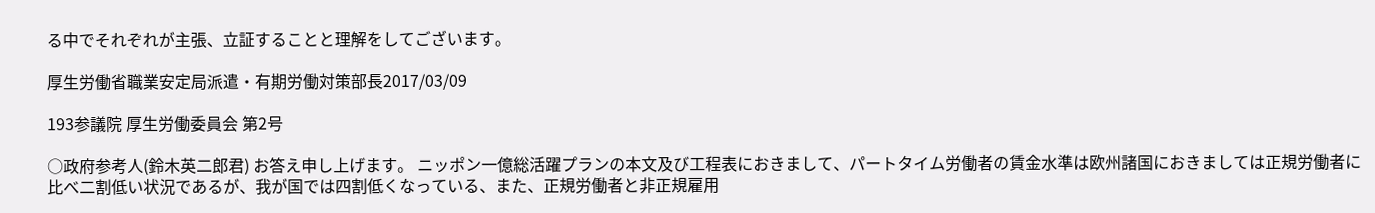る中でそれぞれが主張、立証することと理解をしてございます。

厚生労働省職業安定局派遣・有期労働対策部長2017/03/09

193参議院 厚生労働委員会 第2号

○政府参考人(鈴木英二郎君) お答え申し上げます。 ニッポン一億総活躍プランの本文及び工程表におきまして、パートタイム労働者の賃金水準は欧州諸国におきましては正規労働者に比べ二割低い状況であるが、我が国では四割低くなっている、また、正規労働者と非正規雇用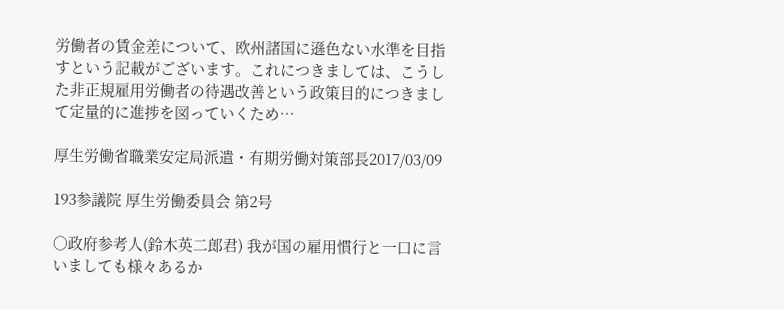労働者の賃金差について、欧州諸国に遜色ない水準を目指すという記載がございます。これにつきましては、こうした非正規雇用労働者の待遇改善という政策目的につきまして定量的に進捗を図っていくため…

厚生労働省職業安定局派遣・有期労働対策部長2017/03/09

193参議院 厚生労働委員会 第2号

○政府参考人(鈴木英二郎君) 我が国の雇用慣行と一口に言いましても様々あるか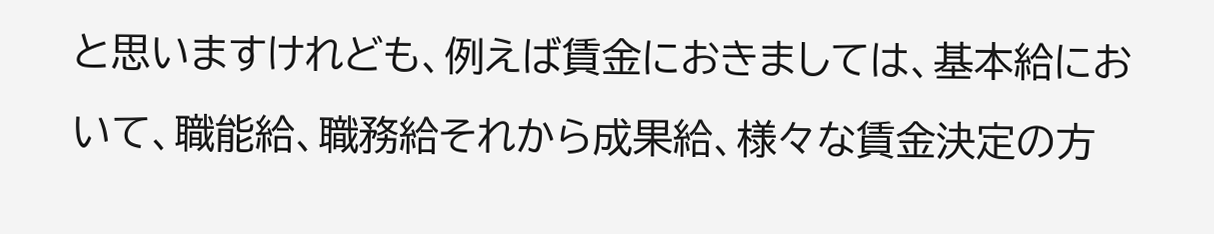と思いますけれども、例えば賃金におきましては、基本給において、職能給、職務給それから成果給、様々な賃金決定の方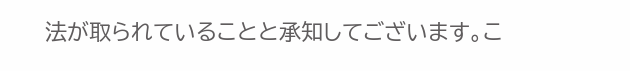法が取られていることと承知してございます。こ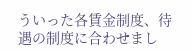ういった各賃金制度、待遇の制度に合わせまし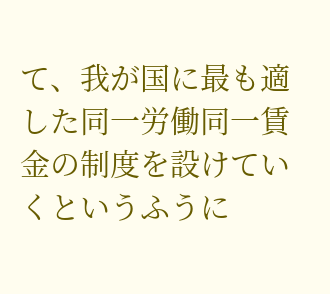て、我が国に最も適した同一労働同一賃金の制度を設けていくというふうに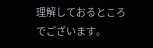理解しておるところでございます。